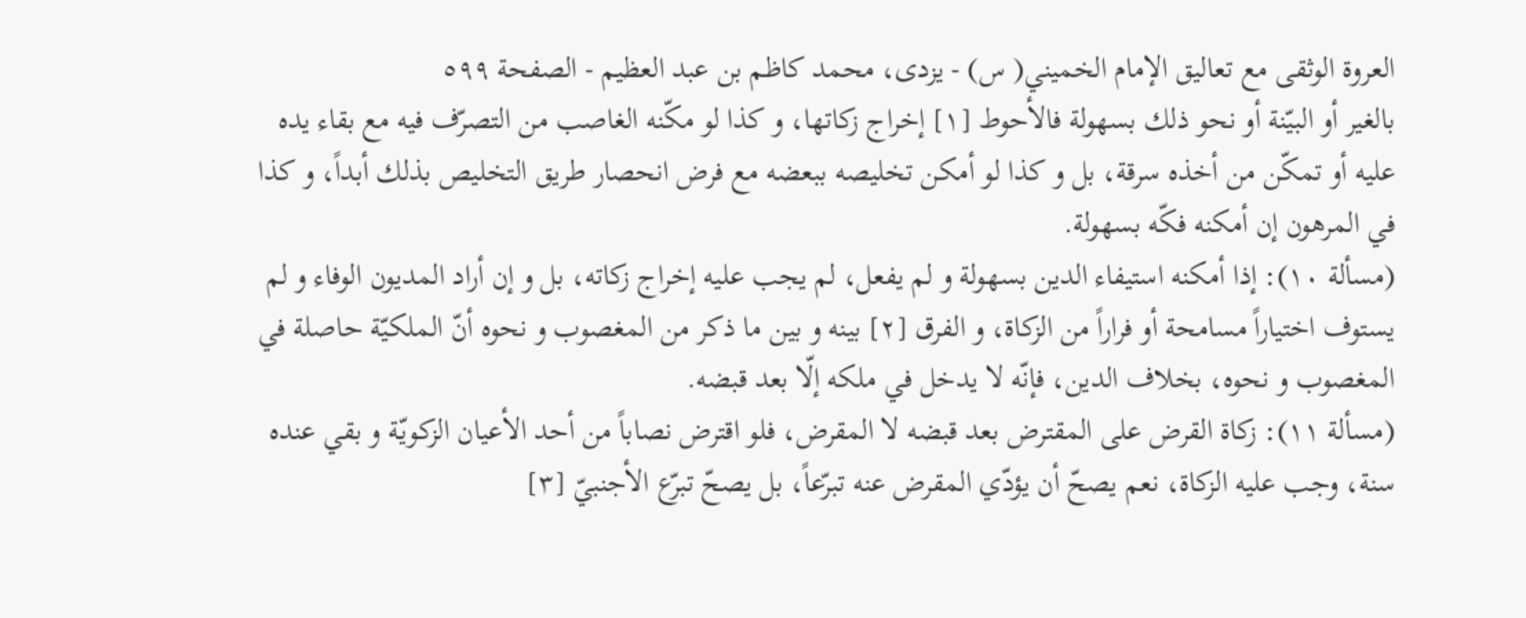العروة الوثقى مع تعاليق الإمام الخميني( س) - يزدى، محمد كاظم بن عبد العظيم - الصفحة ٥٩٩
بالغير أو البيّنة أو نحو ذلك بسهولة فالأحوط [١] إخراج زكاتها، و كذا لو مكّنه الغاصب من التصرّف فيه مع بقاء يده عليه أو تمكّن من أخذه سرقة، بل و كذا لو أمكن تخليصه ببعضه مع فرض انحصار طريق التخليص بذلك أبداً، و كذا في المرهون إن أمكنه فكّه بسهولة.
(مسألة ١٠): إذا أمكنه استيفاء الدين بسهولة و لم يفعل، لم يجب عليه إخراج زكاته، بل و إن أراد المديون الوفاء و لم يستوف اختياراً مسامحة أو فراراً من الزكاة، و الفرق [٢] بينه و بين ما ذكر من المغصوب و نحوه أنّ الملكيّة حاصلة في المغصوب و نحوه، بخلاف الدين، فإنّه لا يدخل في ملكه إلّا بعد قبضه.
(مسألة ١١): زكاة القرض على المقترض بعد قبضه لا المقرض، فلو اقترض نصاباً من أحد الأعيان الزكويّة و بقي عنده سنة، وجب عليه الزكاة، نعم يصحّ أن يؤدّي المقرض عنه تبرّعاً، بل يصحّ تبرّع الأجنبيّ [٣]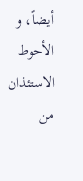أيضاً، و الأحوط الاستئذان من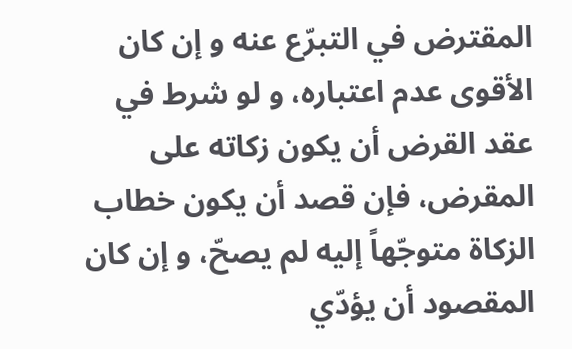المقترض في التبرّع عنه و إن كان الأقوى عدم اعتباره، و لو شرط في عقد القرض أن يكون زكاته على المقرض، فإن قصد أن يكون خطاب الزكاة متوجّهاً إليه لم يصحّ، و إن كان المقصود أن يؤدّي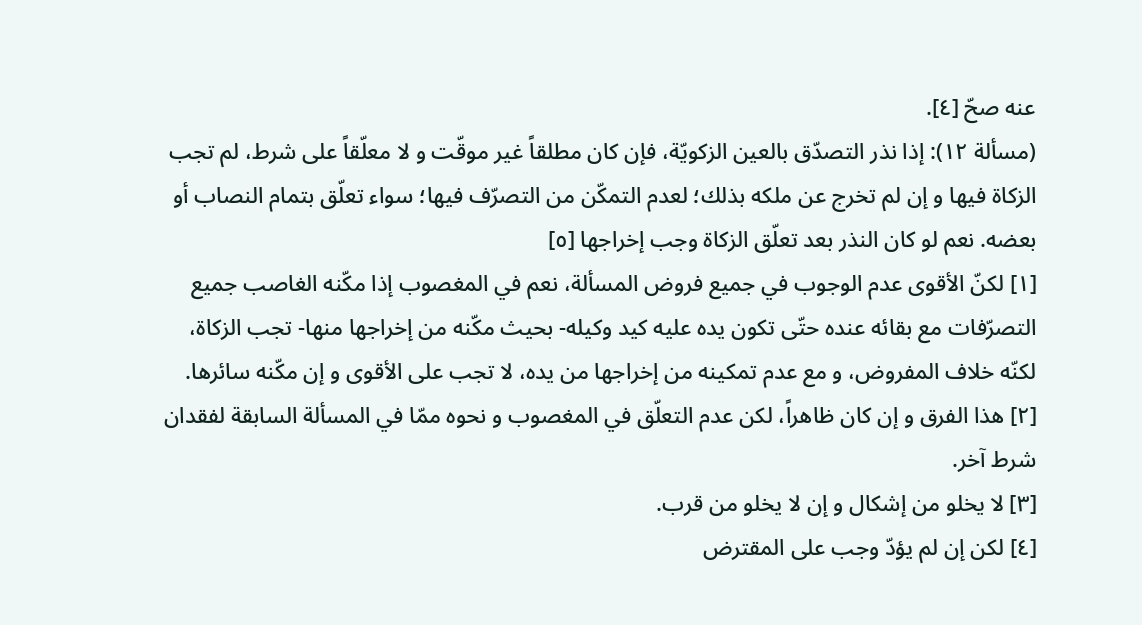عنه صحّ [٤].
(مسألة ١٢): إذا نذر التصدّق بالعين الزكويّة، فإن كان مطلقاً غير موقّت و لا معلّقاً على شرط، لم تجب الزكاة فيها و إن لم تخرج عن ملكه بذلك؛ لعدم التمكّن من التصرّف فيها؛ سواء تعلّق بتمام النصاب أو بعضه. نعم لو كان النذر بعد تعلّق الزكاة وجب إخراجها [٥]
[١] لكنّ الأقوى عدم الوجوب في جميع فروض المسألة، نعم في المغصوب إذا مكّنه الغاصب جميع التصرّفات مع بقائه عنده حتّى تكون يده عليه كيد وكيله- بحيث مكّنه من إخراجها منها- تجب الزكاة، لكنّه خلاف المفروض، و مع عدم تمكينه من إخراجها من يده، لا تجب على الأقوى و إن مكّنه سائرها.
[٢] هذا الفرق و إن كان ظاهراً، لكن عدم التعلّق في المغصوب و نحوه ممّا في المسألة السابقة لفقدان شرط آخر.
[٣] لا يخلو من إشكال و إن لا يخلو من قرب.
[٤] لكن إن لم يؤدّ وجب على المقترض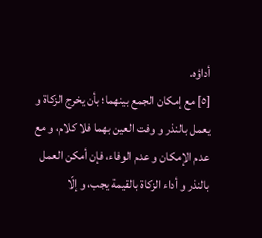أداؤه.
[٥] مع إمكان الجمع بينهما؛ بأن يخرج الزكاة و يعمل بالنذر و وفت العين بهما فلا كلام، و مع عدم الإمكان و عدم الوفاء، فإن أمكن العمل بالنذر و أداء الزكاة بالقيمة يجب، و إلّا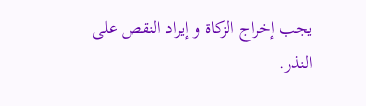يجب إخراج الزكاة و إيراد النقص على النذر.